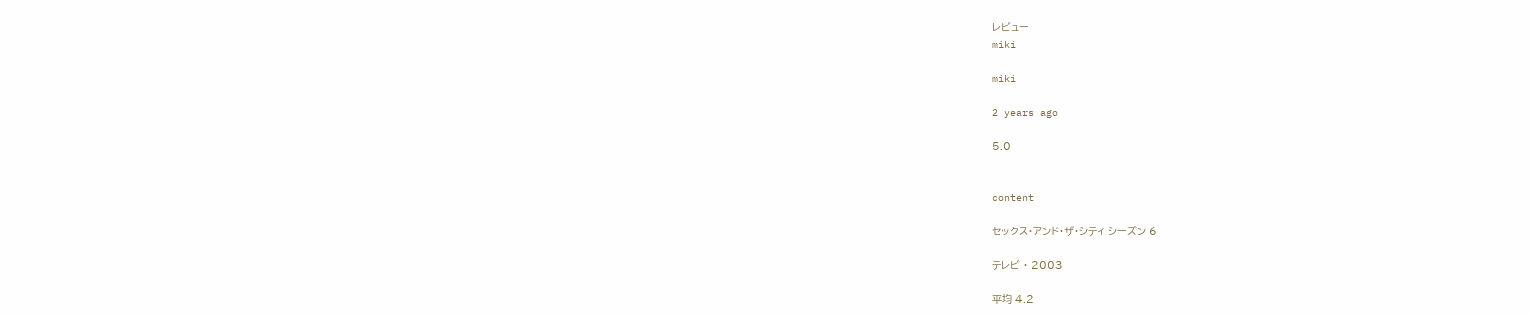レビュー
miki

miki

2 years ago

5.0


content

セックス・アンド・ザ・シティ シーズン 6

テレビ ・ 2003

平均 4.2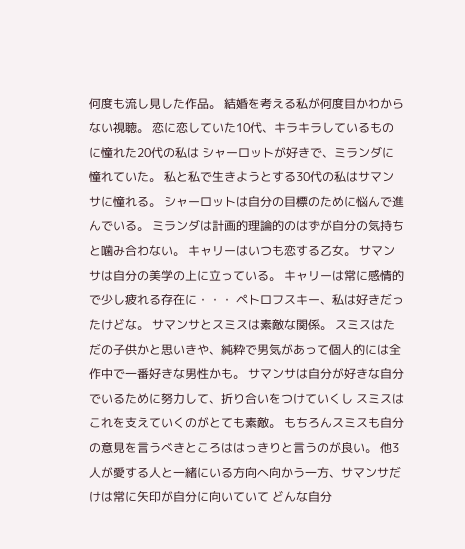何度も流し見した作品。 結婚を考える私が何度目かわからない視聴。 恋に恋していた10代、キラキラしているものに憧れた20代の私は シャーロットが好きで、ミランダに憧れていた。 私と私で生きようとする30代の私はサマンサに憧れる。 シャーロットは自分の目標のために悩んで進んでいる。 ミランダは計画的理論的のはずが自分の気持ちと噛み合わない。 キャリーはいつも恋する乙女。 サマンサは自分の美学の上に立っている。 キャリーは常に感情的で少し疲れる存在に・・・ ペトロフスキー、私は好きだったけどな。 サマンサとスミスは素敵な関係。 スミスはただの子供かと思いきや、純粋で男気があって個人的には全作中で一番好きな男性かも。 サマンサは自分が好きな自分でいるために努力して、折り合いをつけていくし スミスはこれを支えていくのがとても素敵。 もちろんスミスも自分の意見を言うべきところははっきりと言うのが良い。 他3人が愛する人と一緒にいる方向へ向かう一方、サマンサだけは常に矢印が自分に向いていて どんな自分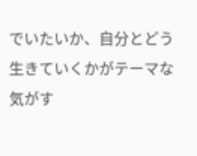でいたいか、自分とどう生きていくかがテーマな気がす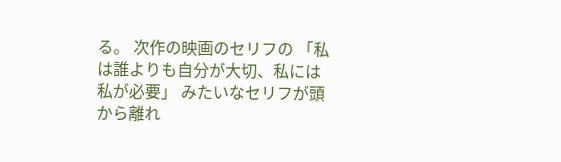る。 次作の映画のセリフの 「私は誰よりも自分が大切、私には私が必要」 みたいなセリフが頭から離れ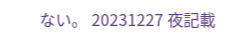ない。 20231227 夜記載